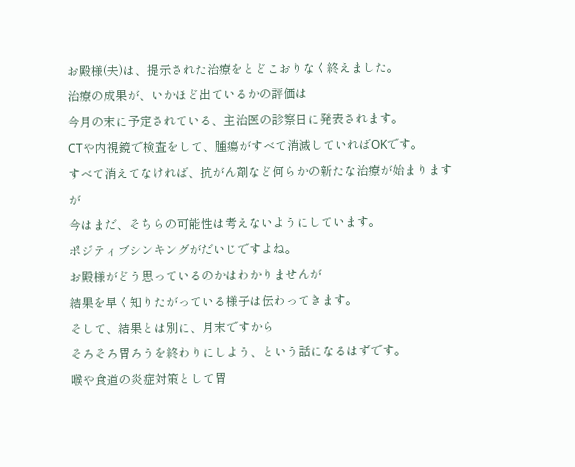お殿様(夫)は、提示された治療をとどこおりなく終えました。
治療の成果が、いかほど出ているかの評価は
今月の末に予定されている、主治医の診察日に発表されます。
CTや内視鏡で検査をして、腫瘍がすべて消滅していればOKです。
すべて消えてなければ、抗がん剤など何らかの新たな治療が始まりますが
今はまだ、そちらの可能性は考えないようにしています。
ポジティブシンキングがだいじですよね。
お殿様がどう思っているのかはわかりませんが
結果を早く知りたがっている様子は伝わってきます。
そして、結果とは別に、月末ですから
そろそろ胃ろうを終わりにしよう、という話になるはずです。
喉や食道の炎症対策として胃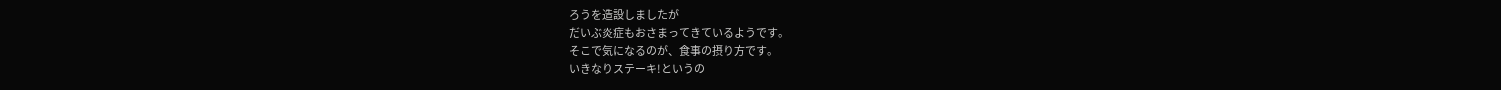ろうを造設しましたが
だいぶ炎症もおさまってきているようです。
そこで気になるのが、食事の摂り方です。
いきなりステーキ!というの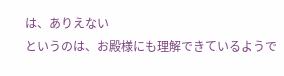は、ありえない
というのは、お殿様にも理解できているようで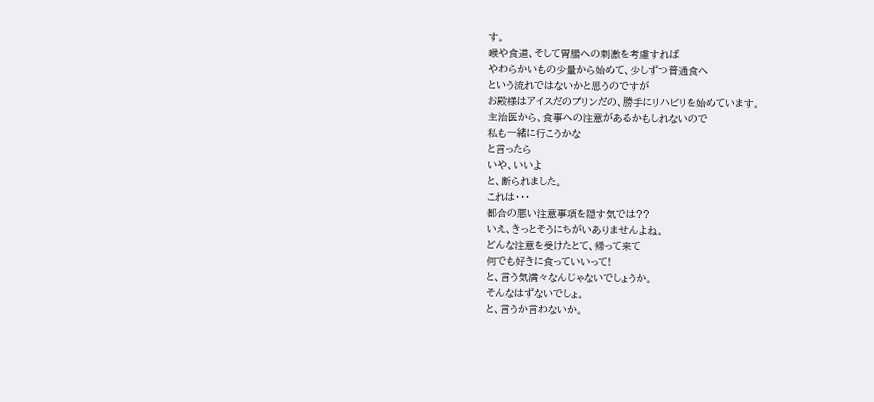す。
喉や食道、そして胃腸への刺激を考慮すれば
やわらかいもの少量から始めて、少しずつ普通食へ
という流れではないかと思うのですが
お殿様はアイスだのプリンだの、勝手にリハビリを始めています。
主治医から、食事への注意があるかもしれないので
私も一緒に行こうかな
と言ったら
いや、いいよ
と、断られました。
これは・・・
都合の悪い注意事項を隠す気では??
いえ、きっとそうにちがいありませんよね。
どんな注意を受けたとて、帰って来て
何でも好きに食っていいって!
と、言う気満々なんじゃないでしょうか。
そんなはずないでしょ。
と、言うか言わないか。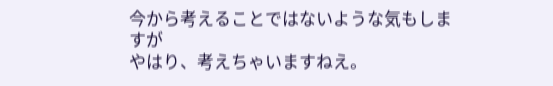今から考えることではないような気もしますが
やはり、考えちゃいますねえ。